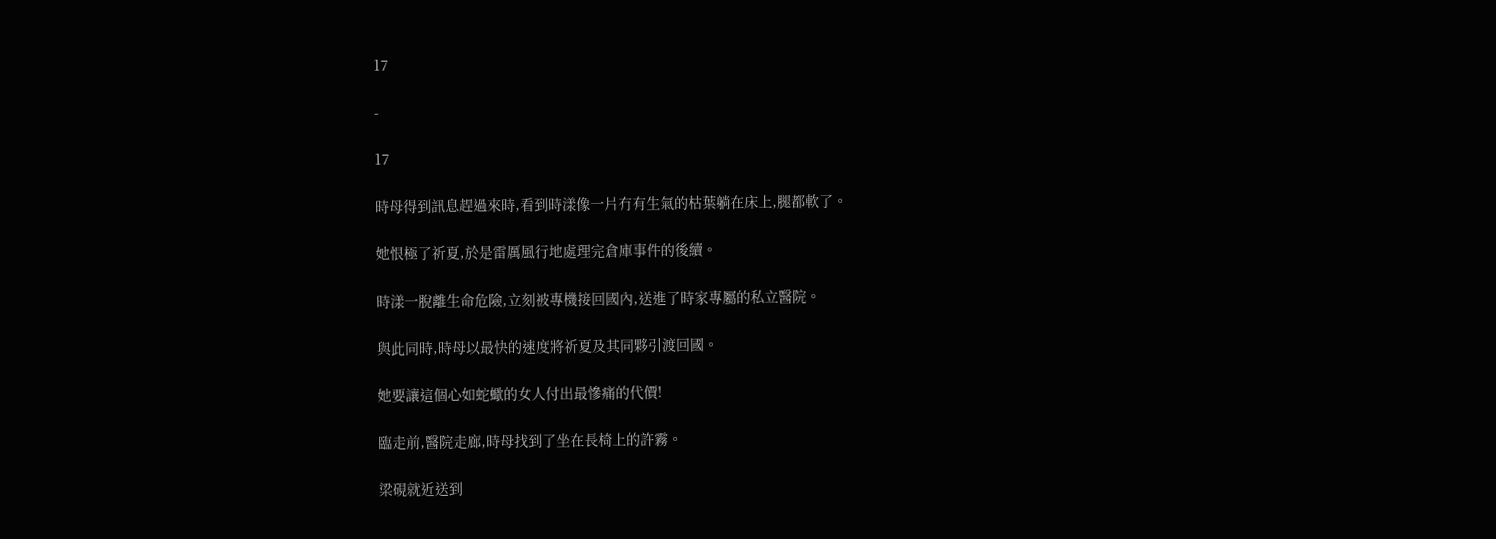17

-

17

時母得到訊息趕過來時,看到時漾像一片冇有生氣的枯葉躺在床上,腿都軟了。

她恨極了祈夏,於是雷厲風行地處理完倉庫事件的後續。

時漾一脫離生命危險,立刻被專機接回國內,送進了時家專屬的私立醫院。

與此同時,時母以最快的速度將祈夏及其同夥引渡回國。

她要讓這個心如蛇蠍的女人付出最慘痛的代價!

臨走前,醫院走廊,時母找到了坐在長椅上的許霧。

梁硯就近送到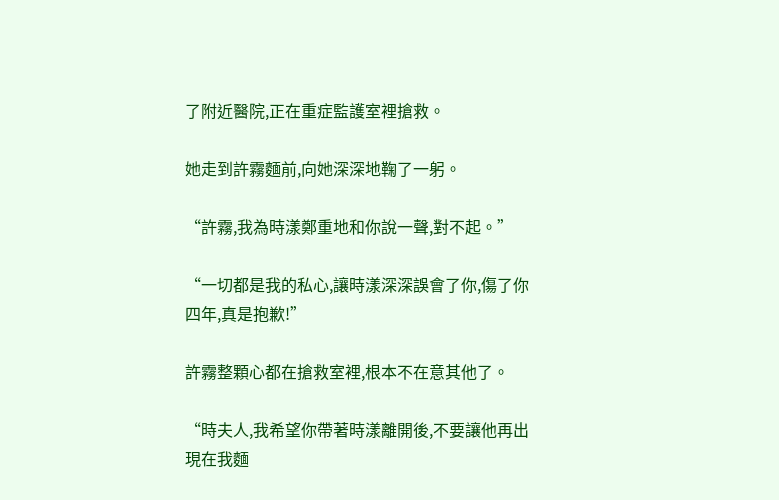了附近醫院,正在重症監護室裡搶救。

她走到許霧麵前,向她深深地鞠了一躬。

“許霧,我為時漾鄭重地和你說一聲,對不起。”

“一切都是我的私心,讓時漾深深誤會了你,傷了你四年,真是抱歉!”

許霧整顆心都在搶救室裡,根本不在意其他了。

“時夫人,我希望你帶著時漾離開後,不要讓他再出現在我麵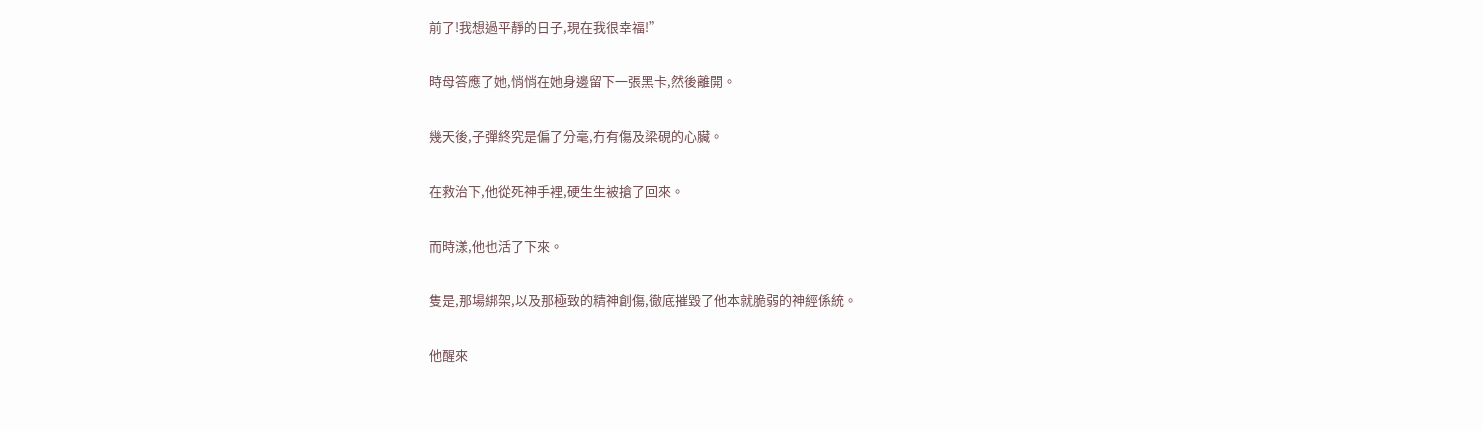前了!我想過平靜的日子,現在我很幸福!”

時母答應了她,悄悄在她身邊留下一張黑卡,然後離開。

幾天後,子彈終究是偏了分毫,冇有傷及梁硯的心臟。

在救治下,他從死神手裡,硬生生被搶了回來。

而時漾,他也活了下來。

隻是,那場綁架,以及那極致的精神創傷,徹底摧毀了他本就脆弱的神經係統。

他醒來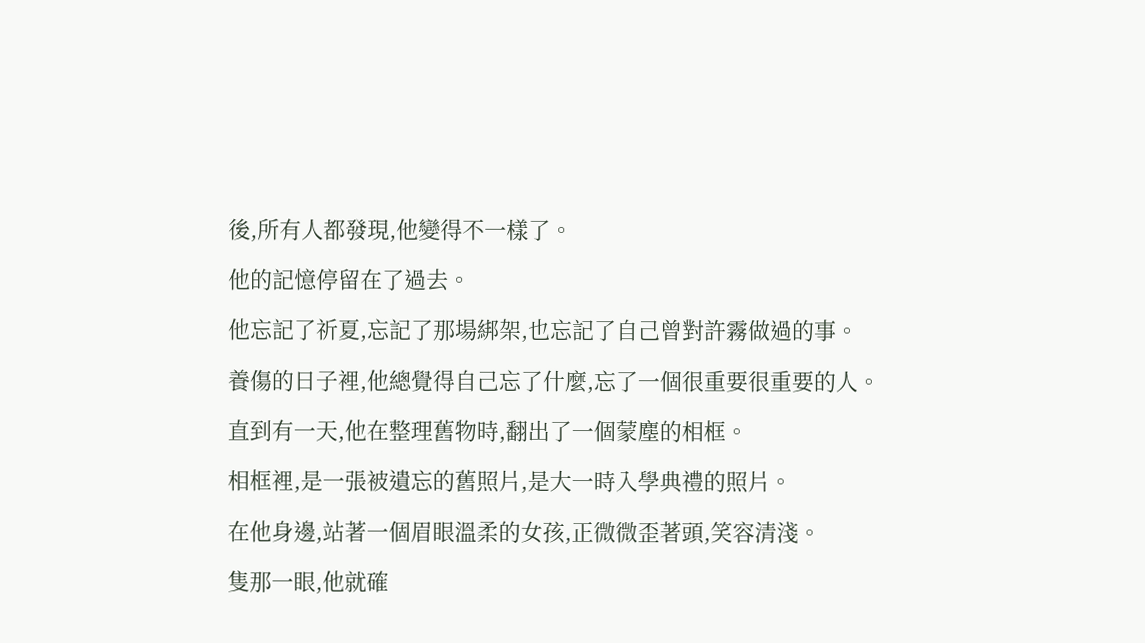後,所有人都發現,他變得不一樣了。

他的記憶停留在了過去。

他忘記了祈夏,忘記了那場綁架,也忘記了自己曾對許霧做過的事。

養傷的日子裡,他總覺得自己忘了什麼,忘了一個很重要很重要的人。

直到有一天,他在整理舊物時,翻出了一個蒙塵的相框。

相框裡,是一張被遺忘的舊照片,是大一時入學典禮的照片。

在他身邊,站著一個眉眼溫柔的女孩,正微微歪著頭,笑容清淺。

隻那一眼,他就確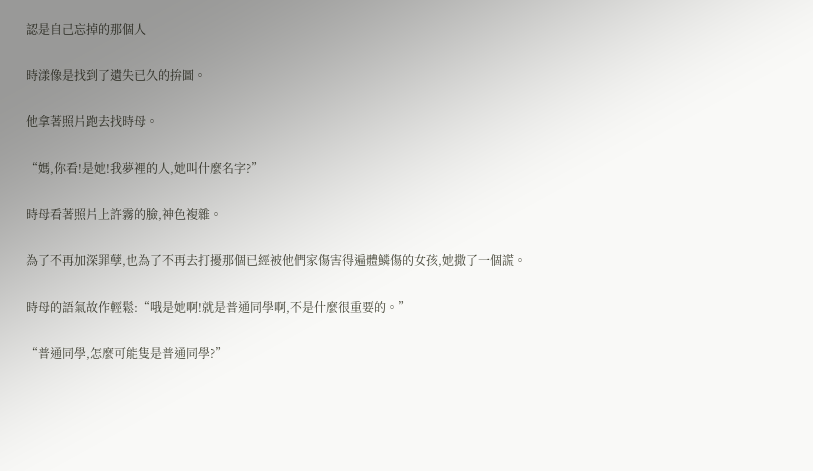認是自己忘掉的那個人

時漾像是找到了遺失已久的拚圖。

他拿著照片跑去找時母。

“媽,你看!是她!我夢裡的人,她叫什麼名字?”

時母看著照片上許霧的臉,神色複雜。

為了不再加深罪孽,也為了不再去打擾那個已經被他們家傷害得遍體鱗傷的女孩,她撒了一個謊。

時母的語氣故作輕鬆:“哦是她啊!就是普通同學啊,不是什麼很重要的。”

“普通同學,怎麼可能隻是普通同學?”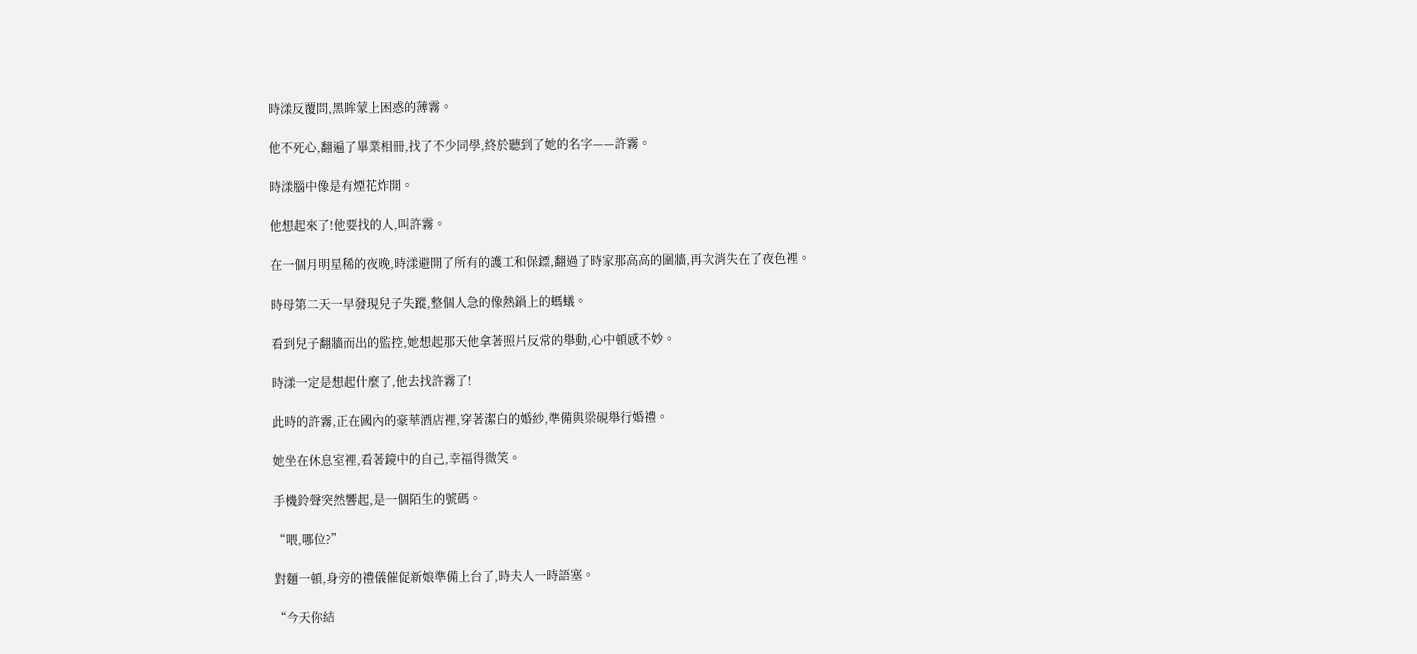時漾反覆問,黑眸蒙上困惑的薄霧。

他不死心,翻遍了畢業相冊,找了不少同學,終於聽到了她的名字——許霧。

時漾腦中像是有煙花炸開。

他想起來了!他要找的人,叫許霧。

在一個月明星稀的夜晚,時漾避開了所有的護工和保鏢,翻過了時家那高高的圍牆,再次消失在了夜色裡。

時母第二天一早發現兒子失蹤,整個人急的像熱鍋上的螞蟻。

看到兒子翻牆而出的監控,她想起那天他拿著照片反常的舉動,心中頓感不妙。

時漾一定是想起什麼了,他去找許霧了!

此時的許霧,正在國內的豪華酒店裡,穿著潔白的婚紗,準備與梁硯舉行婚禮。

她坐在休息室裡,看著鏡中的自己,幸福得微笑。

手機鈴聲突然響起,是一個陌生的號碼。

“喂,哪位?”

對麵一頓,身旁的禮儀催促新娘準備上台了,時夫人一時語塞。

“今天你結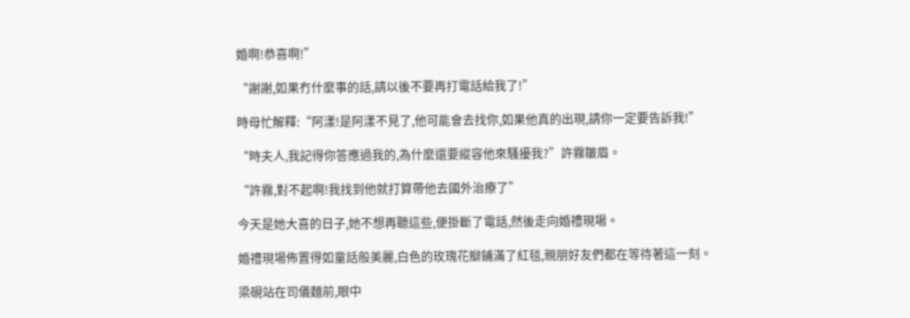婚啊!恭喜啊!”

“謝謝,如果冇什麼事的話,請以後不要再打電話給我了!”

時母忙解釋:“阿漾!是阿漾不見了,他可能會去找你,如果他真的出現,請你一定要告訴我!”

“時夫人,我記得你答應過我的,為什麼還要縱容他來騷擾我?”許霧皺眉。

“許霧,對不起啊!我找到他就打算帶他去國外治療了”

今天是她大喜的日子,她不想再聽這些,便掛斷了電話,然後走向婚禮現場。

婚禮現場佈置得如童話般美麗,白色的玫瑰花瓣鋪滿了紅毯,親朋好友們都在等待著這一刻。

梁硯站在司儀麵前,眼中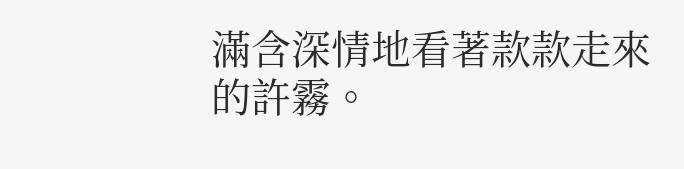滿含深情地看著款款走來的許霧。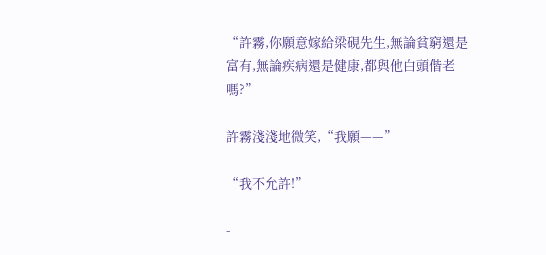“許霧,你願意嫁給梁硯先生,無論貧窮還是富有,無論疾病還是健康,都與他白頭偕老嗎?”

許霧淺淺地微笑,“我願——”

“我不允許!”

-